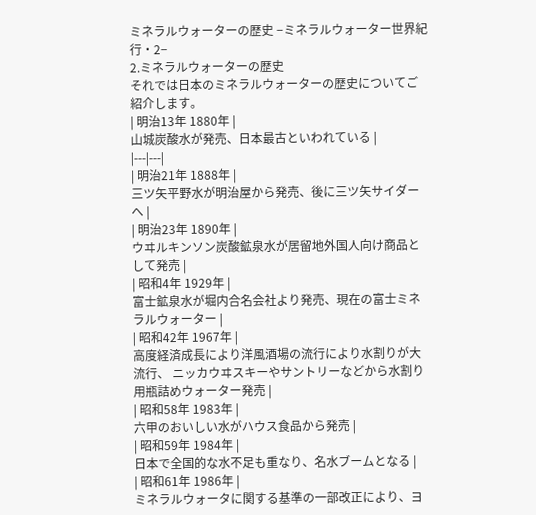ミネラルウォーターの歴史 −ミネラルウォーター世界紀行・2−
2.ミネラルウォーターの歴史
それでは日本のミネラルウォーターの歴史についてご紹介します。
| 明治13年 1880年 |
山城炭酸水が発売、日本最古といわれている |
|---|---|
| 明治21年 1888年 |
三ツ矢平野水が明治屋から発売、後に三ツ矢サイダーへ |
| 明治23年 1890年 |
ウヰルキンソン炭酸鉱泉水が居留地外国人向け商品として発売 |
| 昭和4年 1929年 |
富士鉱泉水が堀内合名会社より発売、現在の富士ミネラルウォーター |
| 昭和42年 1967年 |
高度経済成長により洋風酒場の流行により水割りが大流行、 ニッカウヰスキーやサントリーなどから水割り用瓶詰めウォーター発売 |
| 昭和58年 1983年 |
六甲のおいしい水がハウス食品から発売 |
| 昭和59年 1984年 |
日本で全国的な水不足も重なり、名水ブームとなる |
| 昭和61年 1986年 |
ミネラルウォータに関する基準の一部改正により、ヨ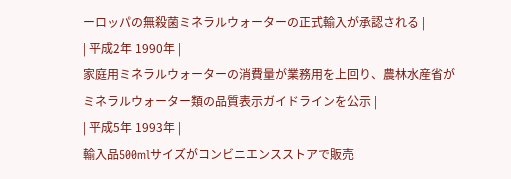ーロッパの無殺菌ミネラルウォーターの正式輸入が承認される |
| 平成2年 1990年 |
家庭用ミネラルウォーターの消費量が業務用を上回り、農林水産省がミネラルウォーター類の品質表示ガイドラインを公示 |
| 平成5年 1993年 |
輸入品500mlサイズがコンビニエンスストアで販売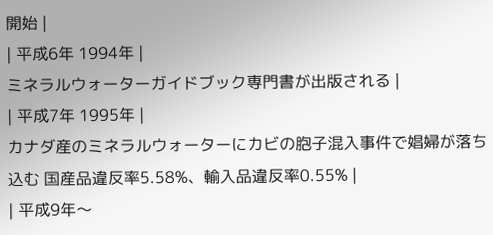開始 |
| 平成6年 1994年 |
ミネラルウォーターガイドブック専門書が出版される |
| 平成7年 1995年 |
カナダ産のミネラルウォーターにカビの胞子混入事件で娼婦が落ち込む 国産品違反率5.58%、輸入品違反率0.55% |
| 平成9年〜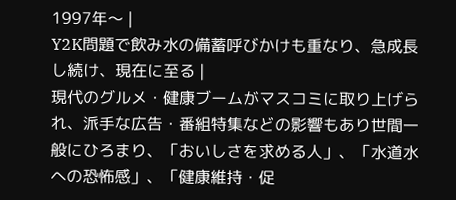1997年〜 |
Y2K問題で飲み水の備蓄呼びかけも重なり、急成長し続け、現在に至る |
現代のグルメ・健康ブームがマスコミに取り上げられ、派手な広告・番組特集などの影響もあり世間一般にひろまり、「おいしさを求める人」、「水道水への恐怖感」、「健康維持・促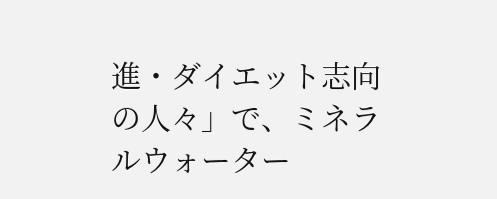進・ダイエット志向の人々」で、ミネラルウォーター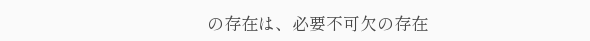の存在は、必要不可欠の存在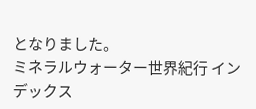となりました。
ミネラルウォーター世界紀行 インデックス